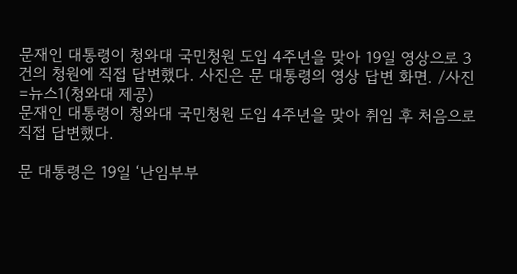문재인 대통령이 청와대 국민청원 도입 4주년을 맞아 19일 영상으로 3건의 청원에 직접 답변했다. 사진은 문 대통령의 영상 답변 화면. /사진=뉴스1(청와대 제공)
문재인 대통령이 청와대 국민청원 도입 4주년을 맞아 취임 후 처음으로 직접 답변했다.

문 대통령은 19일 ‘난임부부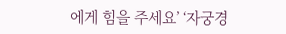에게 힘을 주세요’ ‘자궁경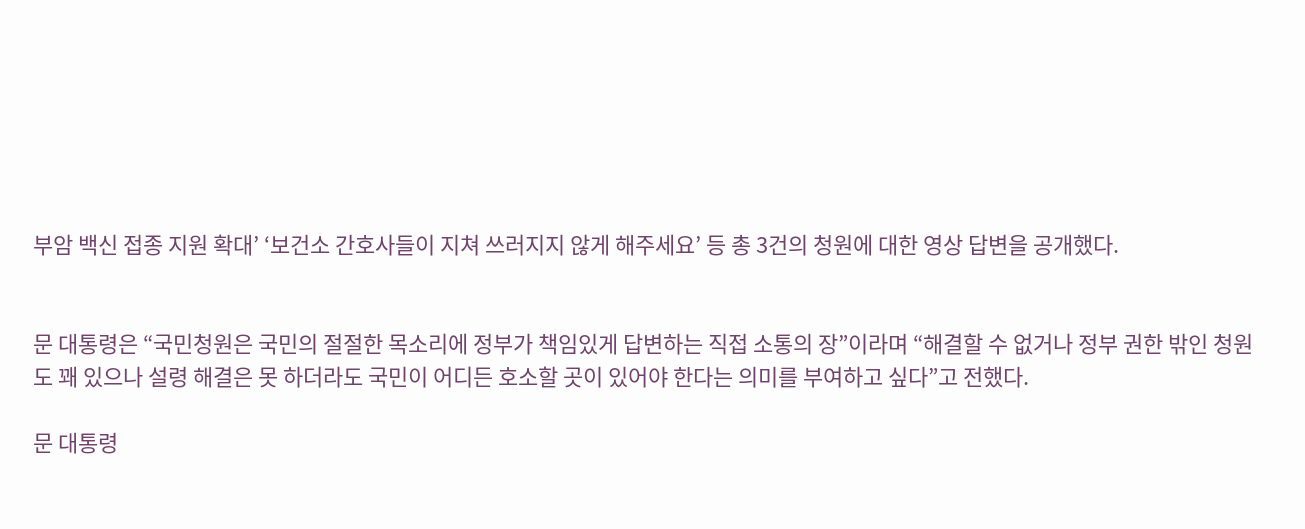부암 백신 접종 지원 확대’ ‘보건소 간호사들이 지쳐 쓰러지지 않게 해주세요’ 등 총 3건의 청원에 대한 영상 답변을 공개했다.


문 대통령은 “국민청원은 국민의 절절한 목소리에 정부가 책임있게 답변하는 직접 소통의 장”이라며 “해결할 수 없거나 정부 권한 밖인 청원도 꽤 있으나 설령 해결은 못 하더라도 국민이 어디든 호소할 곳이 있어야 한다는 의미를 부여하고 싶다”고 전했다.

문 대통령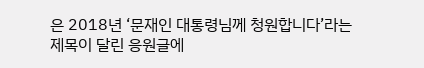은 2018년 ‘문재인 대통령님께 청원합니다’라는 제목이 달린 응원글에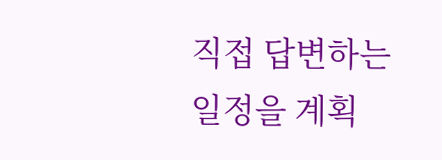직접 답변하는 일정을 계획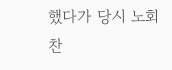했다가 당시 노회찬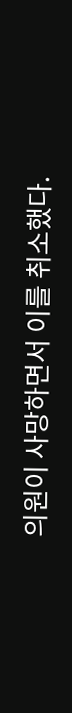의원이 사망하면서 이를 취소했다.